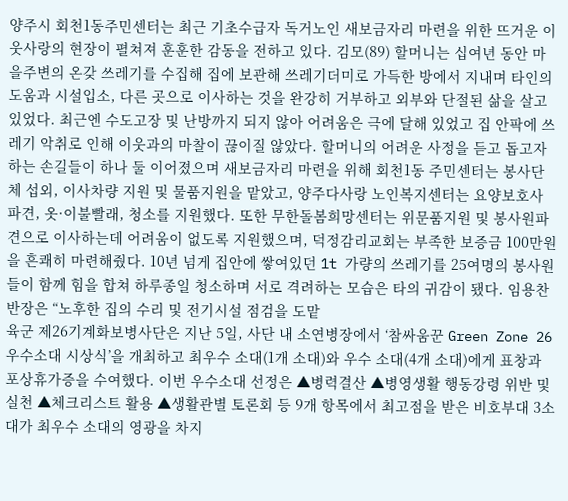양주시 회천1동주민센터는 최근 기초수급자 독거노인 새보금자리 마련을 위한 뜨거운 이웃사랑의 현장이 펼쳐져 훈훈한 감동을 전하고 있다. 김모(89) 할머니는 십여년 동안 마을주변의 온갖 쓰레기를 수집해 집에 보관해 쓰레기더미로 가득한 방에서 지내며 타인의 도움과 시설입소, 다른 곳으로 이사하는 것을 완강히 거부하고 외부와 단절된 삶을 살고 있었다. 최근엔 수도고장 및 난방까지 되지 않아 어려움은 극에 달해 있었고 집 안팍에 쓰레기 악취로 인해 이웃과의 마찰이 끊이질 않았다. 할머니의 어려운 사정을 듣고 돕고자하는 손길들이 하나 둘 이어졌으며 새보금자리 마련을 위해 회천1동 주민센터는 봉사단체 섭외, 이사차량 지원 및 물품지원을 맡았고, 양주다사랑 노인복지센터는 요양보호사 파견, 옷·이불빨래, 청소를 지원했다. 또한 무한돌봄희망센터는 위문품지원 및 봉사원파견으로 이사하는데 어려움이 없도록 지원했으며, 덕정감리교회는 부족한 보증금 100만원을 흔쾌히 마련해줬다. 10년 넘게 집안에 쌓여있던 1t 가량의 쓰레기를 25여명의 봉사원들이 함께 힘을 합쳐 하루종일 청소하며 서로 격려하는 모습은 타의 귀감이 됐다. 임용찬 반장은 “노후한 집의 수리 및 전기시설 점검을 도맡
육군 제26기계화보병사단은 지난 5일, 사단 내 소연병장에서 ‘참싸움꾼 Green Zone 26 우수소대 시상식’을 개최하고 최우수 소대(1개 소대)와 우수 소대(4개 소대)에게 표창과 포상휴가증을 수여했다. 이번 우수소대 선정은 ▲병력결산 ▲병영생활 행동강령 위반 및 실천 ▲체크리스트 활용 ▲생활관별 토론회 등 9개 항목에서 최고점을 받은 비호부대 3소대가 최우수 소대의 영광을 차지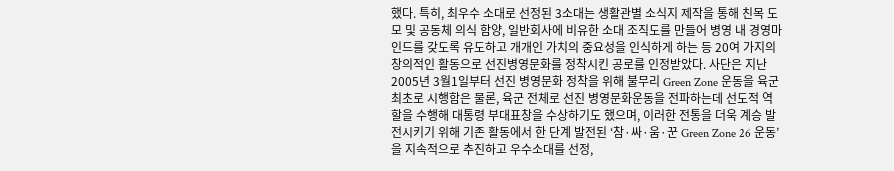했다. 특히, 최우수 소대로 선정된 3소대는 생활관별 소식지 제작을 통해 친목 도모 및 공동체 의식 함양, 일반회사에 비유한 소대 조직도를 만들어 병영 내 경영마인드를 갖도록 유도하고 개개인 가치의 중요성을 인식하게 하는 등 20여 가지의 창의적인 활동으로 선진병영문화를 정착시킨 공로를 인정받았다. 사단은 지난 2005년 3월1일부터 선진 병영문화 정착을 위해 불무리 Green Zone 운동을 육군 최초로 시행함은 물론, 육군 전체로 선진 병영문화운동을 전파하는데 선도적 역할을 수행해 대통령 부대표창을 수상하기도 했으며, 이러한 전통을 더욱 계승 발전시키기 위해 기존 활동에서 한 단계 발전된 ‘참·싸·움·꾼 Green Zone 26 운동’을 지속적으로 추진하고 우수소대를 선정,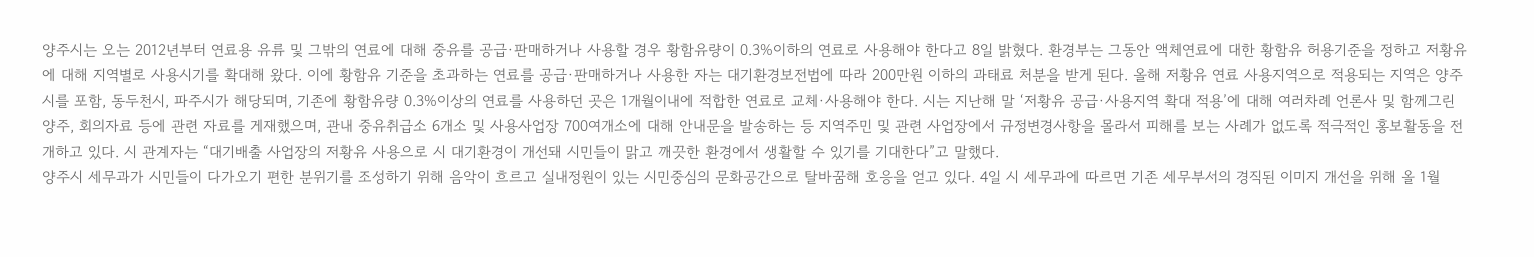양주시는 오는 2012년부터 연료용 유류 및 그밖의 연료에 대해 중유를 공급·판매하거나 사용할 경우 황함유량이 0.3%이하의 연료로 사용해야 한다고 8일 밝혔다. 환경부는 그동안 액체연료에 대한 황함유 허용기준을 정하고 저황유에 대해 지역별로 사용시기를 확대해 왔다. 이에 황함유 기준을 초과하는 연료를 공급·판매하거나 사용한 자는 대기환경보전법에 따라 200만원 이하의 과태료 처분을 받게 된다. 올해 저황유 연료 사용지역으로 적용되는 지역은 양주시를 포함, 동두천시, 파주시가 해당되며, 기존에 황함유량 0.3%이상의 연료를 사용하던 곳은 1개월이내에 적합한 연료로 교체·사용해야 한다. 시는 지난해 말 ‘저황유 공급·사용지역 확대 적용’에 대해 여러차례 언론사 및 함께그린 양주, 회의자료 등에 관련 자료를 게재했으며, 관내 중유취급소 6개소 및 사용사업장 700여개소에 대해 안내문을 발송하는 등 지역주민 및 관련 사업장에서 규정변경사항을 몰라서 피해를 보는 사례가 없도록 적극적인 홍보활동을 전개하고 있다. 시 관계자는 “대기배출 사업장의 저황유 사용으로 시 대기환경이 개선돼 시민들이 맑고 깨끗한 환경에서 생활할 수 있기를 기대한다”고 말했다.
양주시 세무과가 시민들이 다가오기 편한 분위기를 조성하기 위해 음악이 흐르고 실내정원이 있는 시민중심의 문화공간으로 탈바꿈해 호응을 얻고 있다. 4일 시 세무과에 따르면 기존 세무부서의 경직된 이미지 개선을 위해 올 1월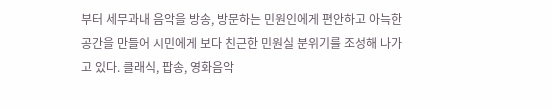부터 세무과내 음악을 방송, 방문하는 민원인에게 편안하고 아늑한 공간을 만들어 시민에게 보다 친근한 민원실 분위기를 조성해 나가고 있다. 클래식, 팝송, 영화음악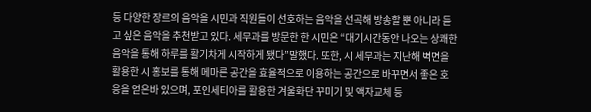등 다양한 장르의 음악을 시민과 직원들이 선호하는 음악을 선곡해 방송할 뿐 아니라 듣고 싶은 음악을 추천받고 있다. 세무과를 방문한 한 시민은 “대기시간동안 나오는 상쾌한 음악을 통해 하루를 활기차게 시작하게 됐다”말했다. 또한, 시 세무과는 지난해 벽면을 활용한 시 홍보를 통해 메마른 공간을 효율적으로 이용하는 공간으로 바꾸면서 좋은 호응을 얻은바 있으며, 포인세티아를 활용한 겨울화단 꾸미기 및 액자교체 등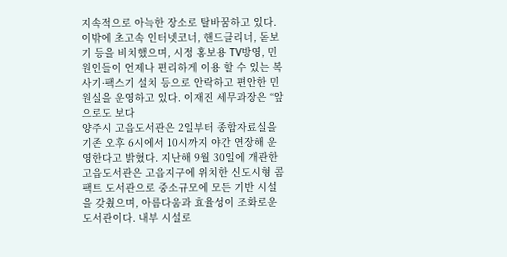지속적으로 아늑한 장소로 탈바꿈하고 있다. 이밖에 초고속 인터넷코너, 핸드클리너, 돋보기 등을 비치했으며, 시정 홍보용 TV방영, 민원인들이 언제나 편리하게 이용 할 수 있는 복사기·팩스기 설치 등으로 안락하고 편안한 민원실을 운영하고 있다. 이재진 세무과장은 “앞으로도 보다
양주시 고읍도서관은 2일부터 종합자료실을 기존 오후 6시에서 10시까지 야간 연장해 운영한다고 밝혔다. 지난해 9월 30일에 개관한 고읍도서관은 고읍지구에 위치한 신도시형 콤팩트 도서관으로 중소규모에 모든 기반 시설을 갖췄으며, 아름다움과 효율성이 조화로운 도서관이다. 내부 시설로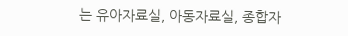는 유아자료실, 아동자료실, 종합자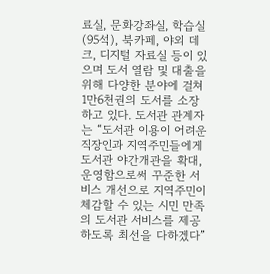료실, 문화강좌실, 학습실(95석), 북카페, 야외 데크, 디지털 자료실 등이 있으며 도서 열람 및 대출을 위해 다양한 분야에 걸쳐 1만6천권의 도서를 소장하고 있다. 도서관 관계자는 “도서관 이용이 어려운 직장인과 지역주민들에게 도서관 야간개관을 확대, 운영함으로써 꾸준한 서비스 개선으로 지역주민이 체감할 수 있는 시민 만족의 도서관 서비스를 제공하도록 최선을 다하겠다”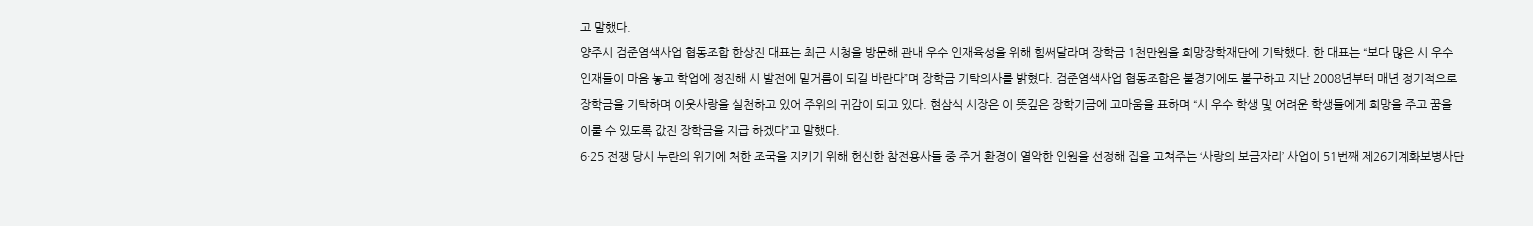고 말했다.
양주시 검준염색사업 협동조합 한상진 대표는 최근 시청을 방문해 관내 우수 인재육성을 위해 힘써달라며 장학금 1천만원을 희망장학재단에 기탁했다. 한 대표는 “보다 많은 시 우수 인재들이 마음 놓고 학업에 정진해 시 발전에 밑거름이 되길 바란다”며 장학금 기탁의사를 밝혔다. 검준염색사업 협동조합은 불경기에도 불구하고 지난 2008년부터 매년 정기적으로 장학금을 기탁하며 이웃사랑을 실천하고 있어 주위의 귀감이 되고 있다. 현삼식 시장은 이 뜻깊은 장학기금에 고마움을 표하며 “시 우수 학생 및 어려운 학생들에게 희망을 주고 꿈을 이룰 수 있도록 값진 장학금을 지급 하겠다”고 말했다.
6·25 전쟁 당시 누란의 위기에 처한 조국을 지키기 위해 헌신한 참전용사들 중 주거 환경이 열악한 인원을 선정해 집을 고쳐주는 ‘사랑의 보금자리’ 사업이 51번째 제26기계화보병사단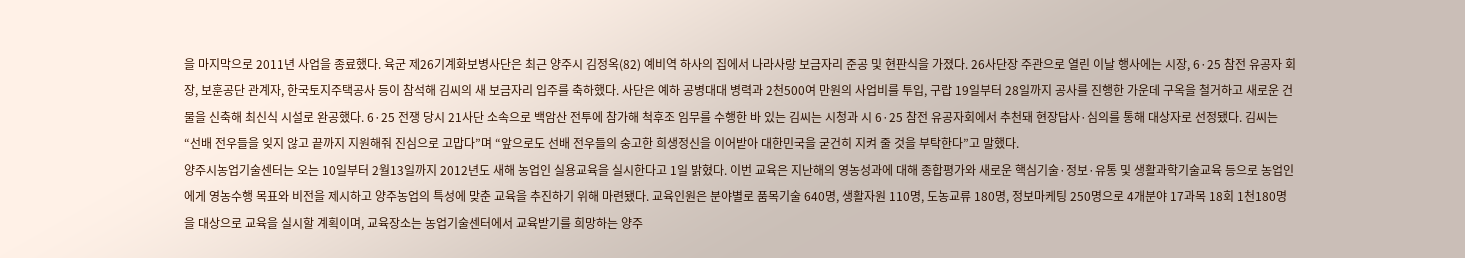을 마지막으로 2011년 사업을 종료했다. 육군 제26기계화보병사단은 최근 양주시 김정옥(82) 예비역 하사의 집에서 나라사랑 보금자리 준공 및 현판식을 가졌다. 26사단장 주관으로 열린 이날 행사에는 시장, 6·25 참전 유공자 회장, 보훈공단 관계자, 한국토지주택공사 등이 참석해 김씨의 새 보금자리 입주를 축하했다. 사단은 예하 공병대대 병력과 2천500여 만원의 사업비를 투입, 구랍 19일부터 28일까지 공사를 진행한 가운데 구옥을 철거하고 새로운 건물을 신축해 최신식 시설로 완공했다. 6·25 전쟁 당시 21사단 소속으로 백암산 전투에 참가해 척후조 임무를 수행한 바 있는 김씨는 시청과 시 6·25 참전 유공자회에서 추천돼 현장답사·심의를 통해 대상자로 선정됐다. 김씨는 “선배 전우들을 잊지 않고 끝까지 지원해줘 진심으로 고맙다”며 “앞으로도 선배 전우들의 숭고한 희생정신을 이어받아 대한민국을 굳건히 지켜 줄 것을 부탁한다”고 말했다.
양주시농업기술센터는 오는 10일부터 2월13일까지 2012년도 새해 농업인 실용교육을 실시한다고 1일 밝혔다. 이번 교육은 지난해의 영농성과에 대해 종합평가와 새로운 핵심기술·정보·유통 및 생활과학기술교육 등으로 농업인에게 영농수행 목표와 비전을 제시하고 양주농업의 특성에 맞춘 교육을 추진하기 위해 마련됐다. 교육인원은 분야별로 품목기술 640명, 생활자원 110명, 도농교류 180명, 정보마케팅 250명으로 4개분야 17과목 18회 1천180명을 대상으로 교육을 실시할 계획이며, 교육장소는 농업기술센터에서 교육받기를 희망하는 양주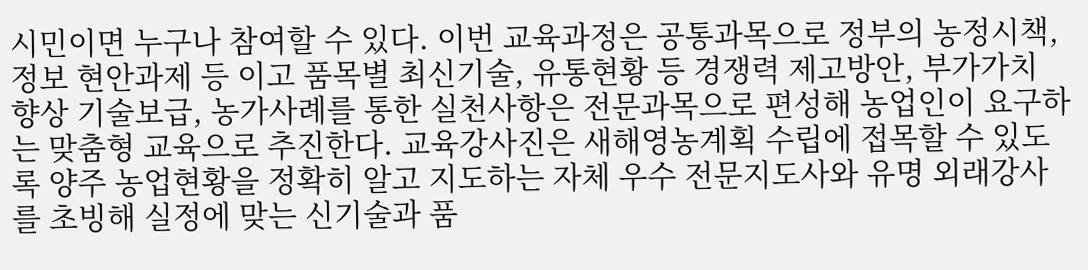시민이면 누구나 참여할 수 있다. 이번 교육과정은 공통과목으로 정부의 농정시책, 정보 현안과제 등 이고 품목별 최신기술, 유통현황 등 경쟁력 제고방안, 부가가치 향상 기술보급, 농가사례를 통한 실천사항은 전문과목으로 편성해 농업인이 요구하는 맞춤형 교육으로 추진한다. 교육강사진은 새해영농계획 수립에 접목할 수 있도록 양주 농업현황을 정확히 알고 지도하는 자체 우수 전문지도사와 유명 외래강사를 초빙해 실정에 맞는 신기술과 품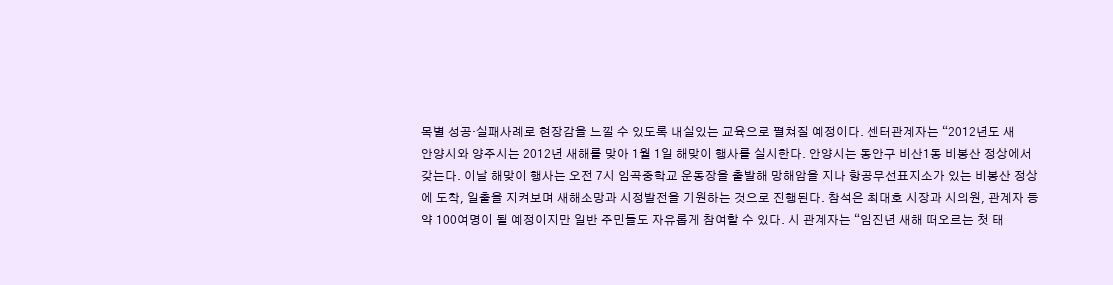목별 성공·실패사례로 현장감을 느낄 수 있도록 내실있는 교육으로 펼쳐질 예정이다. 센터관계자는 “2012년도 새
안양시와 양주시는 2012년 새해를 맞아 1월 1일 해맞이 행사를 실시한다. 안양시는 동안구 비산1동 비봉산 정상에서 갖는다. 이날 해맞이 행사는 오전 7시 임곡중학교 운동장을 출발해 망해암을 지나 항공무선표지소가 있는 비봉산 정상에 도착, 일출을 지켜보며 새해소망과 시정발전을 기원하는 것으로 진행된다. 참석은 최대호 시장과 시의원, 관계자 등 약 100여명이 될 예정이지만 일반 주민들도 자유롭게 참여할 수 있다. 시 관계자는 “임진년 새해 떠오르는 첫 태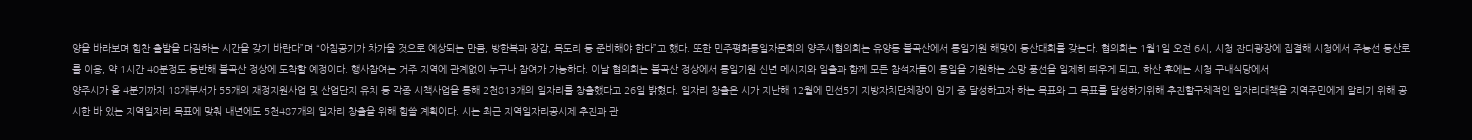양을 바라보며 힘찬 출발을 다짐하는 시간을 갖기 바란다”며 “아침공기가 차가울 것으로 예상되는 만큼, 방한복과 장갑, 목도리 등 준비해야 한다”고 했다. 또한 민주평화통일자문회의 양주시협의회는 유양동 불곡산에서 통일기원 해맞이 등산대회를 갖는다. 협의회는 1월1일 오전 6시, 시청 잔디광장에 집결해 시청에서 주능선 등산로를 이용, 약 1시간 40분정도 등반해 불곡산 정상에 도착할 예정이다. 행사참여는 거주 지역에 관계없이 누구나 참여가 가능하다. 이날 협의회는 불곡산 정상에서 통일기원 신년 메시지와 일출과 함께 모든 참석자들이 통일을 기원하는 소망 풍선을 일제히 띄우게 되고, 하산 후에는 시청 구내식당에서
양주시가 올 4분기까지 18개부서가 55개의 재정지원사업 및 산업단지 유치 등 각종 시책사업을 통해 2천813개의 일자리를 창출했다고 26일 밝혔다. 일자리 창출은 시가 지난해 12월에 민선5기 지방자치단체장이 임기 중 달성하고자 하는 목표와 그 목표를 달성하기위해 추진할구체적인 일자리대책을 지역주민에게 알리기 위해 공시한 바 있는 지역일자리 목표에 맞춰 내년에도 5천487개의 일자리 창출을 위해 힘쓸 계획이다. 시는 최근 지역일자리공시제 추진과 관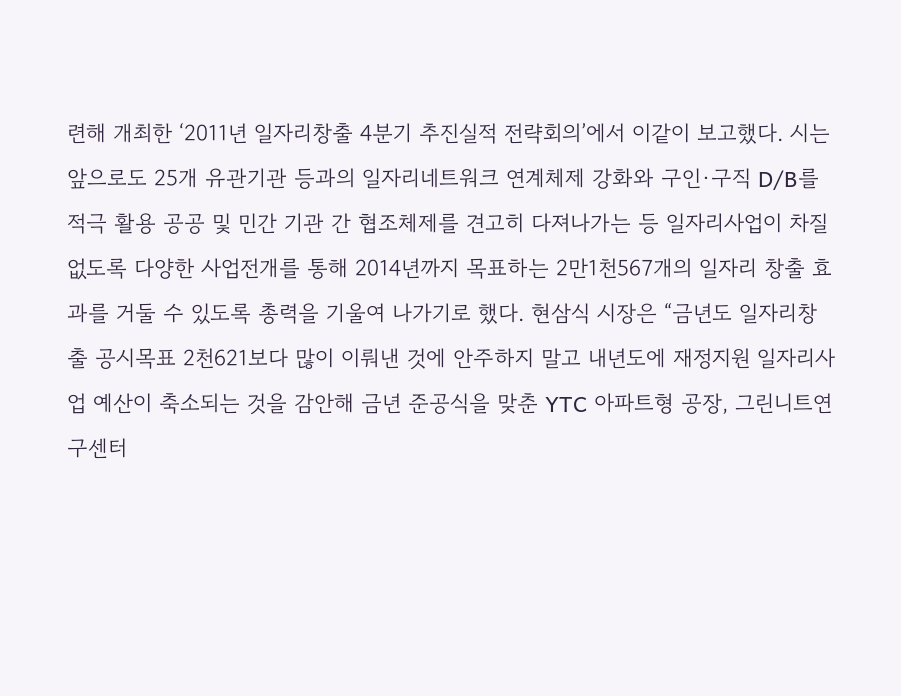련해 개최한 ‘2011년 일자리창출 4분기 추진실적 전략회의’에서 이같이 보고했다. 시는 앞으로도 25개 유관기관 등과의 일자리네트워크 연계체제 강화와 구인·구직 D/B를 적극 활용 공공 및 민간 기관 간 협조체제를 견고히 다져나가는 등 일자리사업이 차질 없도록 다양한 사업전개를 통해 2014년까지 목표하는 2만1천567개의 일자리 창출 효과를 거둘 수 있도록 총력을 기울여 나가기로 했다. 현삼식 시장은 “금년도 일자리창출 공시목표 2천621보다 많이 이뤄낸 것에 안주하지 말고 내년도에 재정지원 일자리사업 예산이 축소되는 것을 감안해 금년 준공식을 맞춘 YTC 아파트형 공장, 그린니트연구센터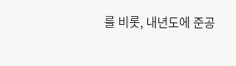를 비롯, 내년도에 준공